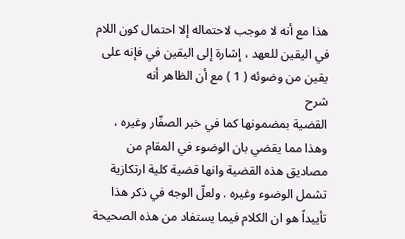هذا مع أنه لا موجب لاحتماله إلا احتمال كون اللام في اليقين للعهد ، إشارة إلى اليقين في فإنه على يقين من وضوئه ( 1 ) مع أن الظاهر أنه
شرح
القضية بمضمونها كما في خبر الصفّار وغيره ، وهذا مما يقضي بان الوضوء في المقام من مصاديق هذه القضية وانها قضية كلية ارتكازية تشمل الوضوء وغيره . ولعلّ الوجه في ذكر هذا تأييداً هو ان الكلام فيما يستفاد من هذه الصحيحة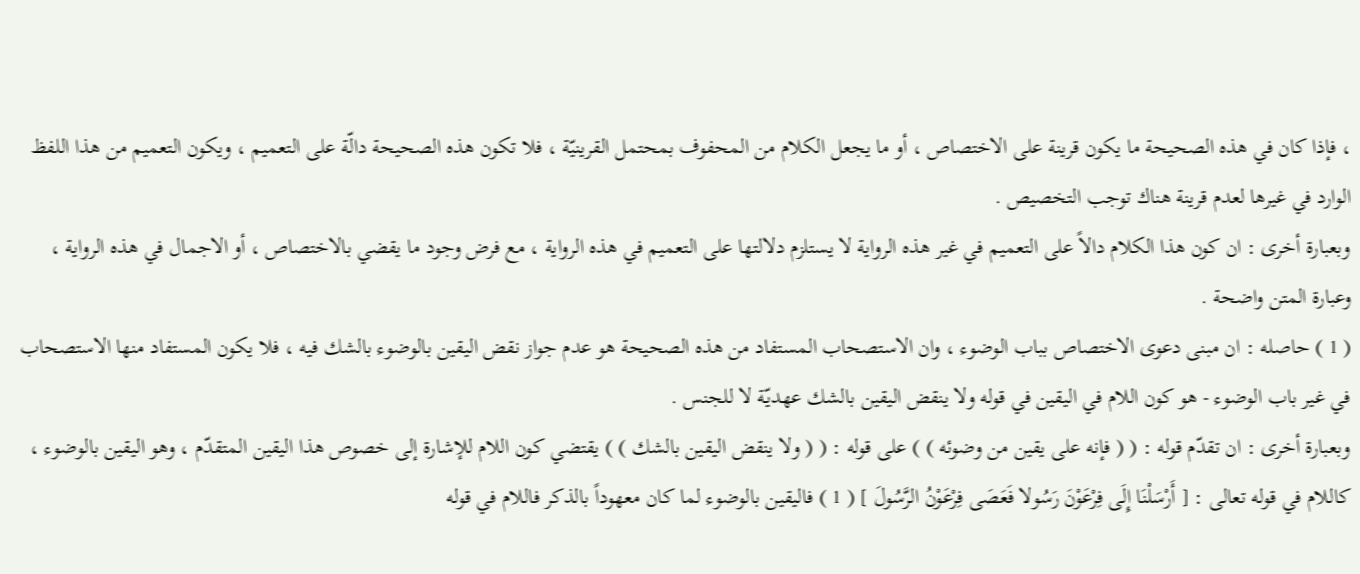، فإذا كان في هذه الصحيحة ما يكون قرينة على الاختصاص ، أو ما يجعل الكلام من المحفوف بمحتمل القرينيّة ، فلا تكون هذه الصحيحة دالّة على التعميم ، ويكون التعميم من هذا اللفظ الوارد في غيرها لعدم قرينة هناك توجب التخصيص .
وبعبارة أخرى : ان كون هذا الكلام دالاً على التعميم في غير هذه الرواية لا يستلزم دلالتها على التعميم في هذه الرواية ، مع فرض وجود ما يقضي بالاختصاص ، أو الاجمال في هذه الرواية ، وعبارة المتن واضحة .
( 1 ) حاصله : ان مبنى دعوى الاختصاص بباب الوضوء ، وان الاستصحاب المستفاد من هذه الصحيحة هو عدم جواز نقض اليقين بالوضوء بالشك فيه ، فلا يكون المستفاد منها الاستصحاب في غير باب الوضوء - هو كون اللام في اليقين في قوله ولا ينقض اليقين بالشك عهديّة لا للجنس .
وبعبارة أخرى : ان تقدّم قوله : ( ( فإنه على يقين من وضوئه ) ) على قوله : ( ( ولا ينقض اليقين بالشك ) ) يقتضي كون اللام للإشارة إلى خصوص هذا اليقين المتقدّم ، وهو اليقين بالوضوء ، كاللام في قوله تعالى : [ أَرْسَلْنَا إِلَى فِرْعَوْنَ رَسُولا فَعَصَى فِرْعَوْنُ الرَّسُولَ ] ( 1 ) فاليقين بالوضوء لما كان معهوداً بالذكر فاللام في قوله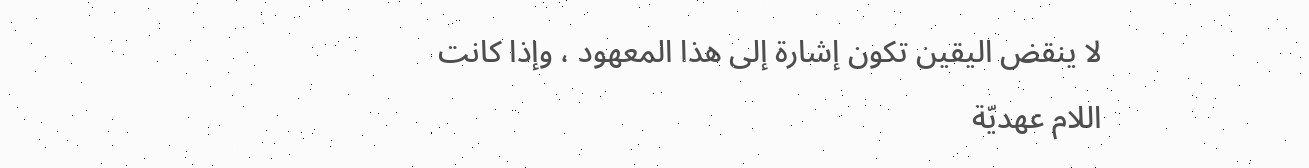لا ينقض اليقين تكون إشارة إلى هذا المعهود ، وإذا كانت اللام عهديّة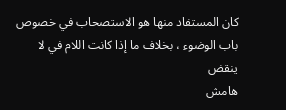كان المستفاد منها هو الاستصحاب في خصوص باب الوضوء ، بخلاف ما إذا كانت اللام في لا ينقض
هامش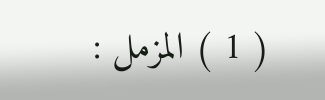( 1 ) المزمل :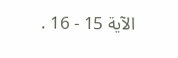الآية 15 - 16 .